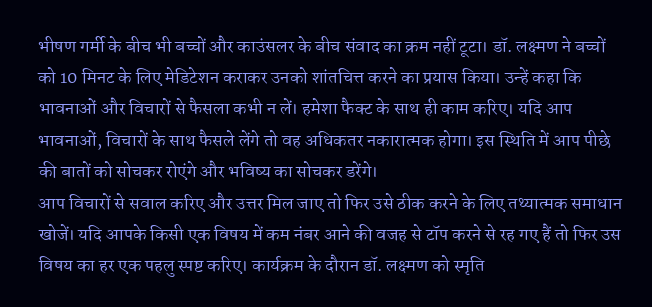भीषण गर्मी के बीच भी बच्चों और काउंसलर के बीच संवाद का क्रम नहीं टूटा। डॉ. लक्ष्मण ने बच्चों को 10 मिनट के लिए मेडिटेशन कराकर उनको शांतचित्त करने का प्रयास किया। उन्हें कहा कि भावनाओं और विचारों से फैसला कभी न लें। हमेशा फैक्ट के साथ ही काम करिए। यदि आप भावनाओं, विचारों के साथ फैसले लेंगे तो वह अधिकतर नकारात्मक होगा। इस स्थिति में आप पीछे की बातों को सोचकर रोएंगे और भविष्य का सोचकर डरेंगे।
आप विचारों से सवाल करिए और उत्तर मिल जाए तो फिर उसे ठीक करने के लिए तथ्यात्मक समाधान खोजें। यदि आपके किसी एक विषय में कम नंबर आने की वजह से टॉप करने से रह गए हैं तो फिर उस विषय का हर एक पहलु स्पष्ट करिए। कार्यक्रम के दौरान डॉ. लक्ष्मण को स्मृति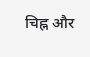चिह्न और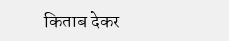किताब देकर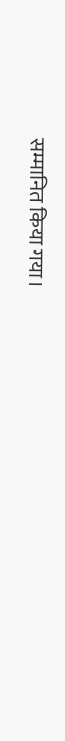सम्मानित किया गया।